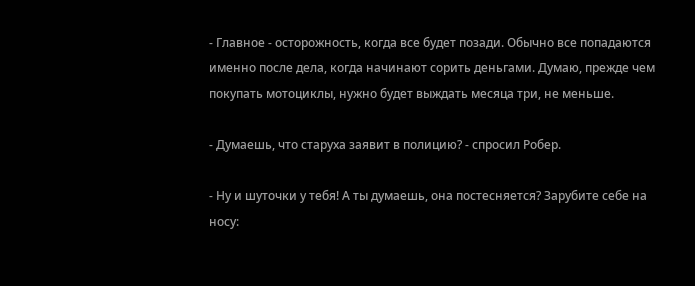- Главное - осторожность, когда все будет позади. Обычно все попадаются именно после дела, когда начинают сорить деньгами. Думаю, прежде чем покупать мотоциклы, нужно будет выждать месяца три, не меньше.

- Думаешь, что старуха заявит в полицию? - спросил Робер.

- Ну и шуточки у тебя! А ты думаешь, она постесняется? Зарубите себе на носу: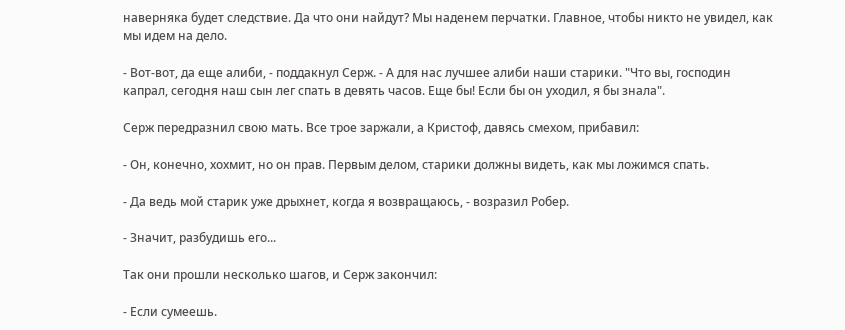наверняка будет следствие. Да что они найдут? Мы наденем перчатки. Главное, чтобы никто не увидел, как мы идем на дело.

- Вот-вот, да еще алиби, - поддакнул Серж. - А для нас лучшее алиби наши старики. "Что вы, господин капрал, сегодня наш сын лег спать в девять часов. Еще бы! Если бы он уходил, я бы знала".

Серж передразнил свою мать. Все трое заржали, а Кристоф, давясь смехом, прибавил:

- Он, конечно, хохмит, но он прав. Первым делом, старики должны видеть, как мы ложимся спать.

- Да ведь мой старик уже дрыхнет, когда я возвращаюсь, - возразил Робер.

- Значит, разбудишь его...

Так они прошли несколько шагов, и Серж закончил:

- Если сумеешь.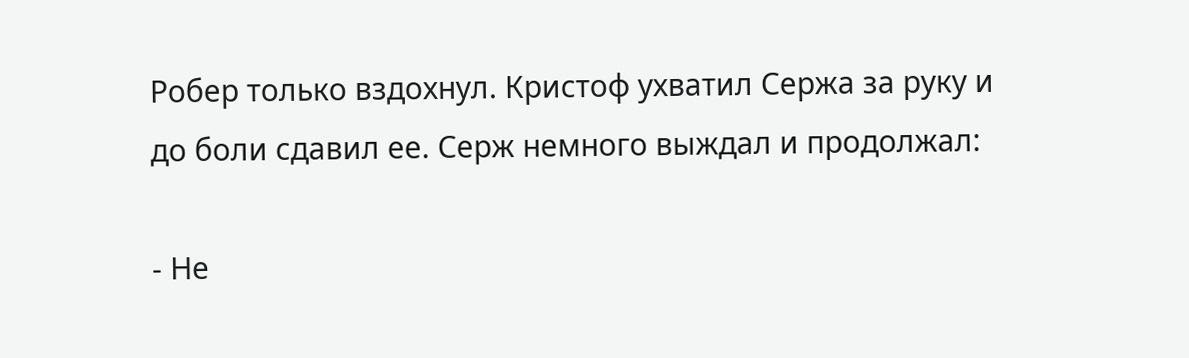Робер только вздохнул. Кристоф ухватил Сержа за руку и до боли сдавил ее. Серж немного выждал и продолжал:

- Не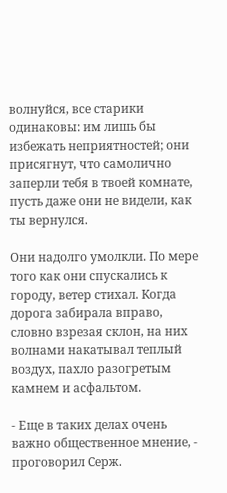волнуйся, все старики одинаковы: им лишь бы избежать неприятностей; они присягнут, что самолично заперли тебя в твоей комнате, пусть даже они не видели, как ты вернулся.

Они надолго умолкли. По мере того как они спускались к городу, ветер стихал. Когда дорога забирала вправо, словно взрезая склон, на них волнами накатывал теплый воздух, пахло разогретым камнем и асфальтом.

- Еще в таких делах очень важно общественное мнение, - проговорил Серж.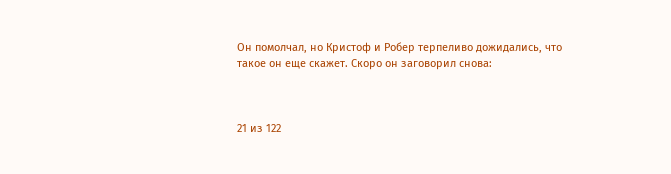Он помолчал, но Кристоф и Робер терпеливо дожидались, что такое он еще скажет. Скоро он заговорил снова:



21 из 122